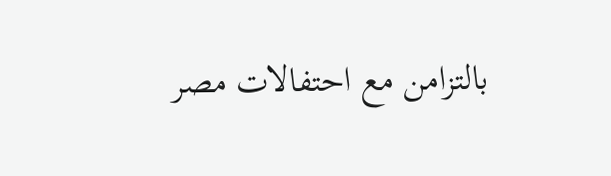بالتزامن مع احتفالات مصر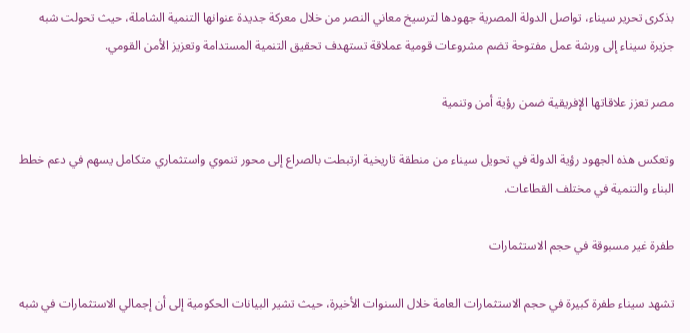بذكرى تحرير سيناء، تواصل الدولة المصرية جهودها لترسيخ معاني النصر من خلال معركة جديدة عنوانها التنمية الشاملة، حيث تحولت شبه جزيرة سيناء إلى ورشة عمل مفتوحة تضم مشروعات قومية عملاقة تستهدف تحقيق التنمية المستدامة وتعزيز الأمن القومي.

مصر تعزز علاقاتها الإفريقية ضمن رؤية أمن وتنمية

وتعكس هذه الجهود رؤية الدولة في تحويل سيناء من منطقة تاريخية ارتبطت بالصراع إلى محور تنموي واستثماري متكامل يسهم في دعم خطط البناء والتنمية في مختلف القطاعات.

طفرة غير مسبوقة في حجم الاستثمارات

تشهد سيناء طفرة كبيرة في حجم الاستثمارات العامة خلال السنوات الأخيرة، حيث تشير البيانات الحكومية إلى أن إجمالي الاستثمارات في شبه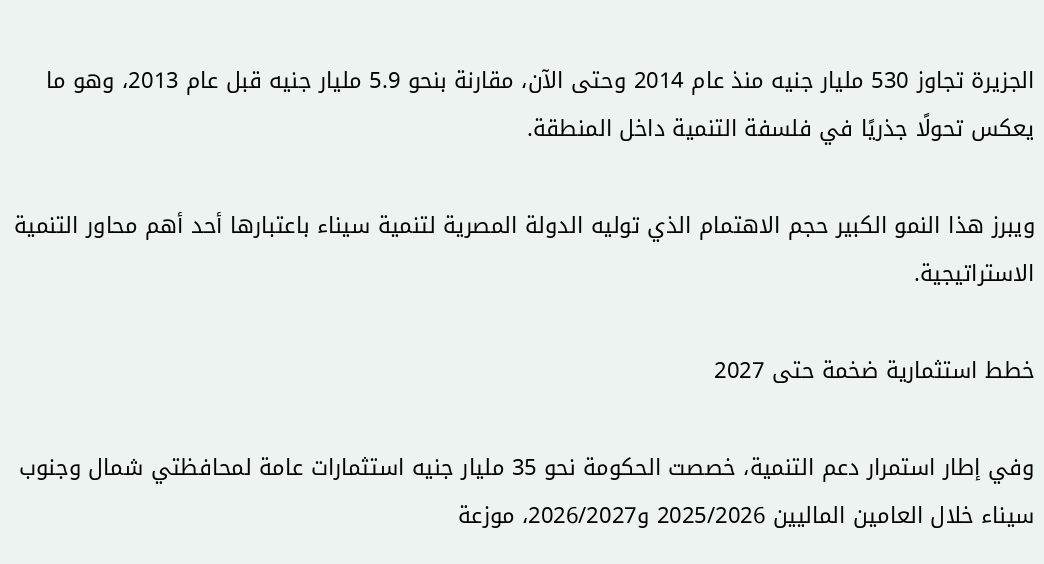الجزيرة تجاوز 530 مليار جنيه منذ عام 2014 وحتى الآن، مقارنة بنحو 5.9 مليار جنيه قبل عام 2013، وهو ما يعكس تحولًا جذريًا في فلسفة التنمية داخل المنطقة.

ويبرز هذا النمو الكبير حجم الاهتمام الذي توليه الدولة المصرية لتنمية سيناء باعتبارها أحد أهم محاور التنمية الاستراتيجية.

خطط استثمارية ضخمة حتى 2027

وفي إطار استمرار دعم التنمية، خصصت الحكومة نحو 35 مليار جنيه استثمارات عامة لمحافظتي شمال وجنوب سيناء خلال العامين الماليين 2025/2026 و2026/2027، موزعة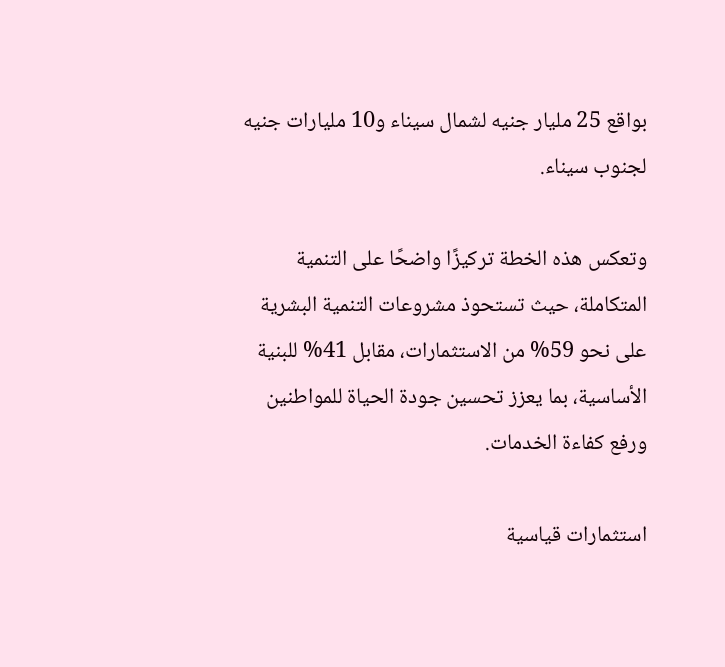بواقع 25 مليار جنيه لشمال سيناء و10 مليارات جنيه لجنوب سيناء.

وتعكس هذه الخطة تركيزًا واضحًا على التنمية المتكاملة، حيث تستحوذ مشروعات التنمية البشرية على نحو 59% من الاستثمارات، مقابل 41% للبنية الأساسية، بما يعزز تحسين جودة الحياة للمواطنين ورفع كفاءة الخدمات.

استثمارات قياسية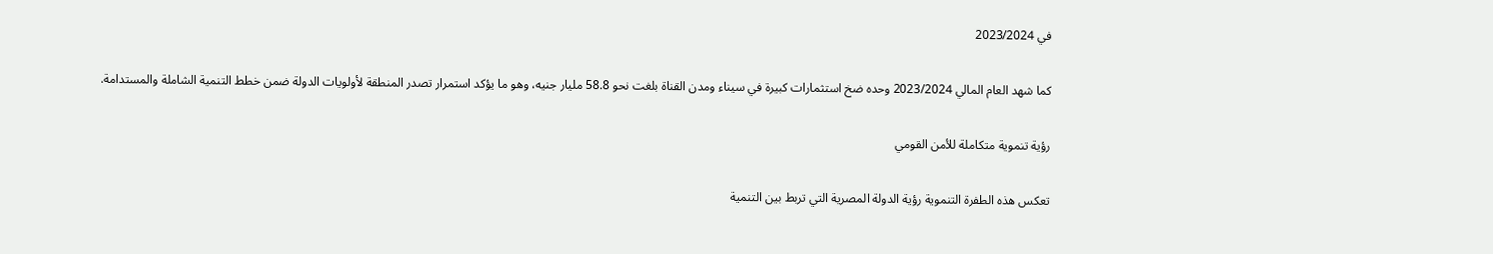في 2023/2024

كما شهد العام المالي 2023/2024 وحده ضخ استثمارات كبيرة في سيناء ومدن القناة بلغت نحو 58.8 مليار جنيه، وهو ما يؤكد استمرار تصدر المنطقة لأولويات الدولة ضمن خطط التنمية الشاملة والمستدامة.

رؤية تنموية متكاملة للأمن القومي

تعكس هذه الطفرة التنموية رؤية الدولة المصرية التي تربط بين التنمية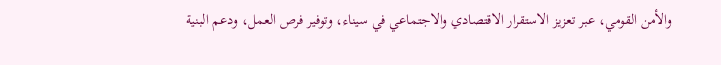والأمن القومي، عبر تعزيز الاستقرار الاقتصادي والاجتماعي في سيناء، وتوفير فرص العمل، ودعم البنية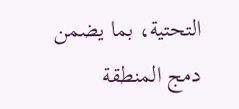التحتية، بما يضمن دمج المنطقة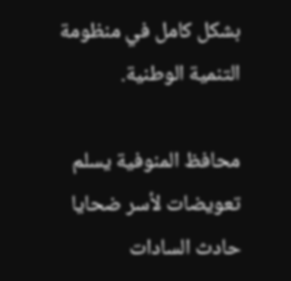بشكل كامل في منظومة التنمية الوطنية.

محافظ المنوفية يسلم تعويضات لأسر ضحايا حادث السادات